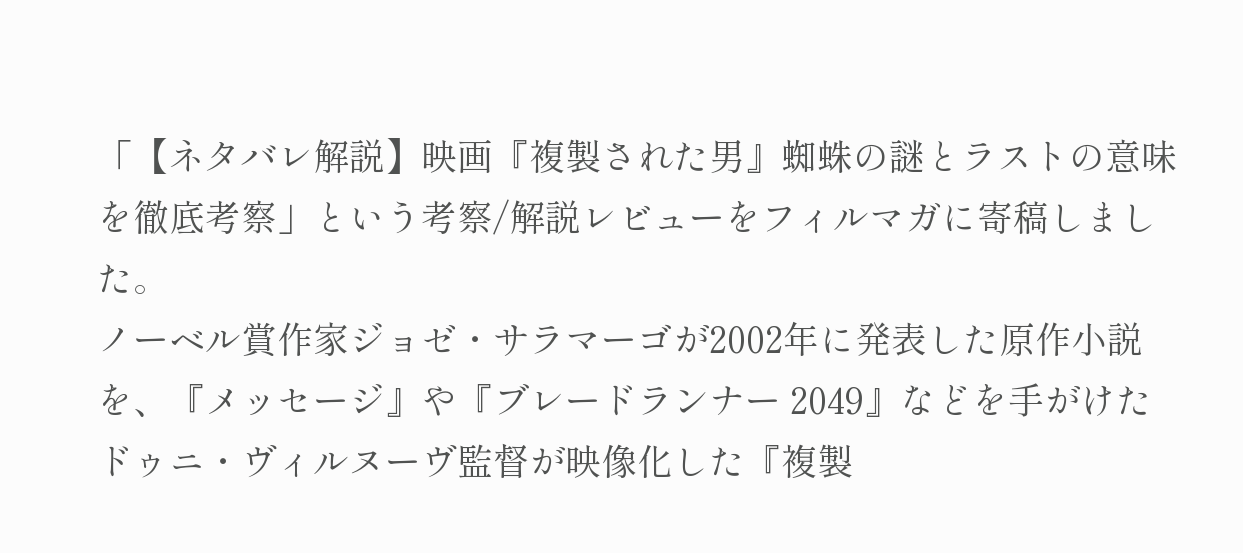「【ネタバレ解説】映画『複製された男』蜘蛛の謎とラストの意味を徹底考察」という考察/解説レビューをフィルマガに寄稿しました。
ノーベル賞作家ジョゼ・サラマーゴが2002年に発表した原作小説を、『メッセージ』や『ブレードランナー 2049』などを手がけたドゥニ・ヴィルヌーヴ監督が映像化した『複製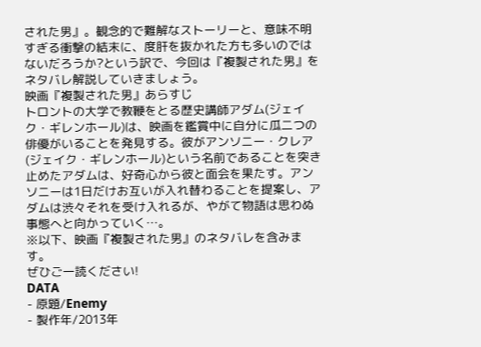された男』。観念的で難解なストーリーと、意味不明すぎる衝撃の結末に、度肝を抜かれた方も多いのではないだろうか?という訳で、今回は『複製された男』をネタバレ解説していきましょう。
映画『複製された男』あらすじ
トロントの大学で教鞭をとる歴史講師アダム(ジェイク・ギレンホール)は、映画を鑑賞中に自分に瓜二つの俳優がいることを発見する。彼がアンソニー・クレア(ジェイク・ギレンホール)という名前であることを突き止めたアダムは、好奇心から彼と面会を果たす。アンソニーは1日だけお互いが入れ替わることを提案し、アダムは渋々それを受け入れるが、やがて物語は思わぬ事態へと向かっていく…。
※以下、映画『複製された男』のネタバレを含みます。
ぜひご一読ください!
DATA
- 原題/Enemy
- 製作年/2013年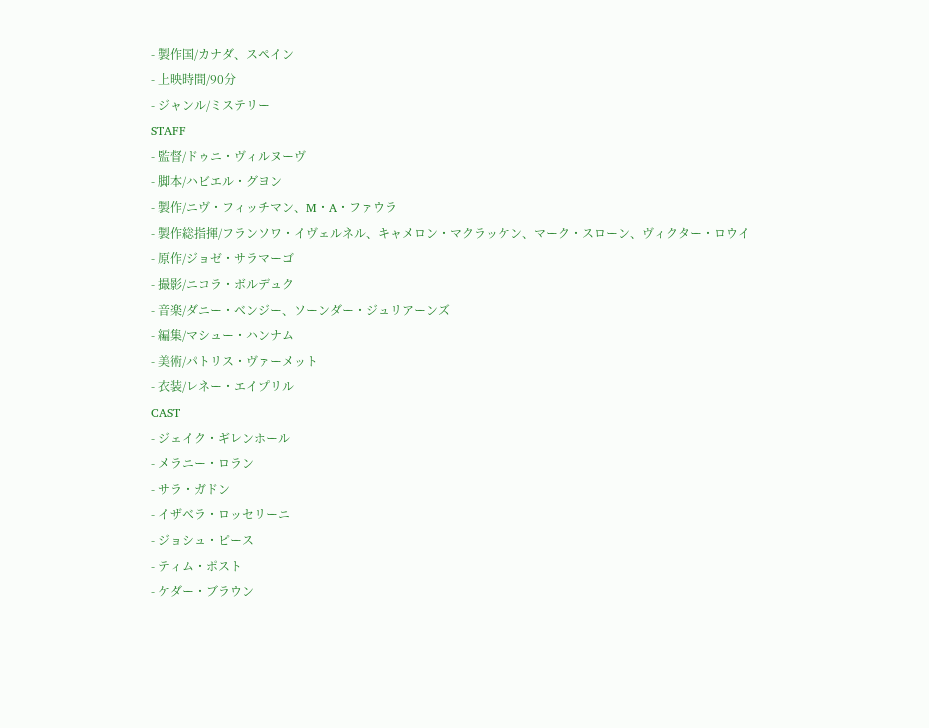- 製作国/カナダ、スペイン
- 上映時間/90分
- ジャンル/ミステリー
STAFF
- 監督/ドゥニ・ヴィルヌーヴ
- 脚本/ハビエル・グヨン
- 製作/ニヴ・フィッチマン、M・A・ファウラ
- 製作総指揮/フランソワ・イヴェルネル、キャメロン・マクラッケン、マーク・スローン、ヴィクター・ロウイ
- 原作/ジョゼ・サラマーゴ
- 撮影/ニコラ・ボルデュク
- 音楽/ダニー・ベンジー、ソーンダー・ジュリアーンズ
- 編集/マシュー・ハンナム
- 美術/パトリス・ヴァーメット
- 衣装/レネー・エイプリル
CAST
- ジェイク・ギレンホール
- メラニー・ロラン
- サラ・ガドン
- イザベラ・ロッセリーニ
- ジョシュ・ピース
- ティム・ポスト
- ケダー・ブラウン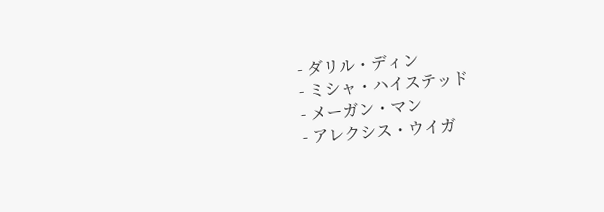- ダリル・ディン
- ミシャ・ハイステッド
- メーガン・マン
- アレクシス・ウイガ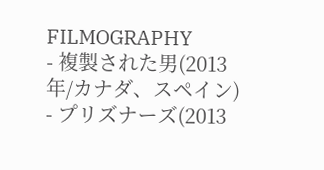FILMOGRAPHY
- 複製された男(2013年/カナダ、スペイン)
- プリズナーズ(2013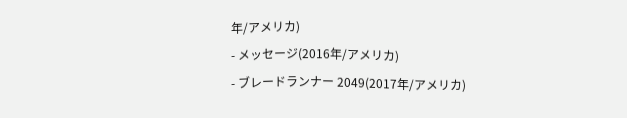年/アメリカ)
- メッセージ(2016年/アメリカ)
- ブレードランナー 2049(2017年/アメリカ)